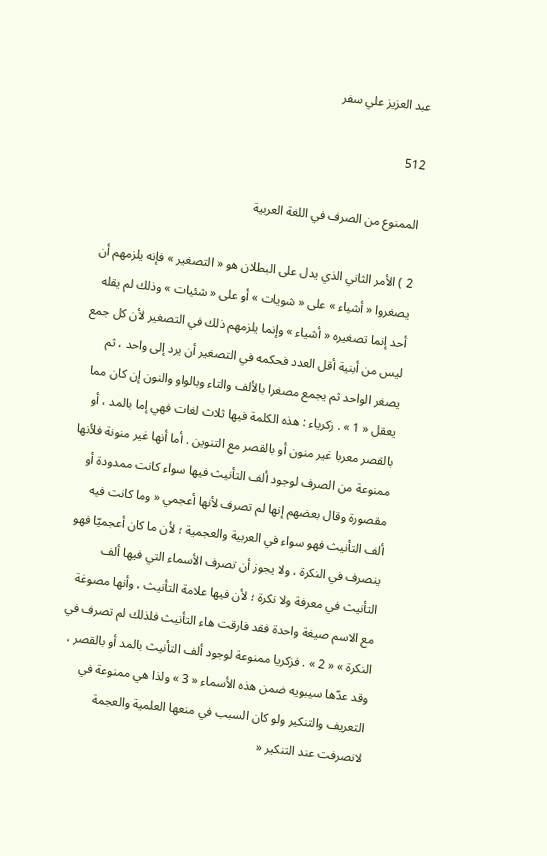عبد العزيز علي سفر

512

الممنوع من الصرف في اللغة العربية

2 ) الأمر الثاني الذي يدل على البطلان هو « التصغير » فإنه يلزمهم أن يصغروا « أشياء » على « شويات » أو على « شئيات » وذلك لم يقله أحد إنما تصغيره « أشياء » وإنما يلزمهم ذلك في التصغير لأن كل جمع ليس من أبنية أقل العدد فحكمه في التصغير أن يرد إلى واحد ، ثم يصغر الواحد ثم يجمع مصغرا بالألف والتاء وبالواو والنون إن كان مما يعقل « 1 » . زكرياء : هذه الكلمة فيها ثلاث لغات فهي إما بالمد ، أو بالقصر معربا غير منون أو بالقصر مع التنوين . أما أنها غير منونة فلأنها ممنوعة من الصرف لوجود ألف التأنيث فيها سواء كانت ممدودة أو مقصورة وقال بعضهم إنها لم تصرف لأنها أعجمي « وما كانت فيه ألف التأنيث فهو سواء في العربية والعجمية ؛ لأن ما كان أعجميّا فهو ينصرف في النكرة ، ولا يجوز أن تصرف الأسماء التي فيها ألف التأنيث في معرفة ولا نكرة ؛ لأن فيها علامة التأنيث ، وأنها مصوغة مع الاسم صيغة واحدة فقد فارقت هاء التأنيث فلذلك لم تصرف في النكرة » « 2 » . فزكريا ممنوعة لوجود ألف التأنيث بالمد أو بالقصر ، وقد عدّها سيبويه ضمن هذه الأسماء « 3 » ولذا هي ممنوعة في التعريف والتنكير ولو كان السبب في منعها العلمية والعجمة لانصرفت عند التنكير «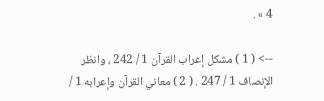4 » .

--> ( 1 ) مشكل إعراب القرآن 1 / 242 ، وانظر الإنصاف 1 / 247 . ( 2 ) معاني القرآن وإعرابه 1 /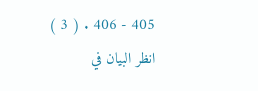405 - 406 . ( 3 ) انظر البيان في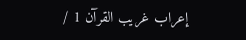إعراب غريب القرآن 1 /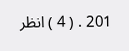201 . ( 4 ) انظر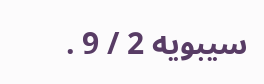سيبويه 2 / 9 .